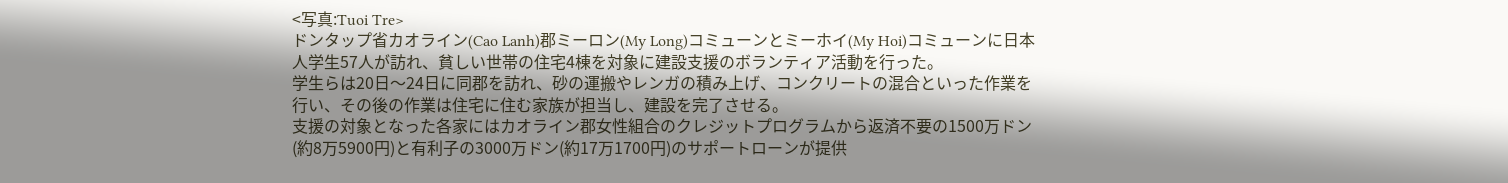<写真:Tuoi Tre>
ドンタップ省カオライン(Cao Lanh)郡ミーロン(My Long)コミューンとミーホイ(My Hoi)コミューンに日本人学生57人が訪れ、貧しい世帯の住宅4棟を対象に建設支援のボランティア活動を行った。
学生らは20日〜24日に同郡を訪れ、砂の運搬やレンガの積み上げ、コンクリートの混合といった作業を行い、その後の作業は住宅に住む家族が担当し、建設を完了させる。
支援の対象となった各家にはカオライン郡女性組合のクレジットプログラムから返済不要の1500万ドン(約8万5900円)と有利子の3000万ドン(約17万1700円)のサポートローンが提供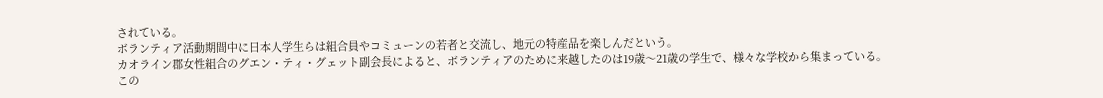されている。
ボランティア活動期間中に日本人学生らは組合員やコミューンの若者と交流し、地元の特産品を楽しんだという。
カオライン郡女性組合のグエン・ティ・グェット副会長によると、ボランティアのために来越したのは19歳〜21歳の学生で、様々な学校から集まっている。
この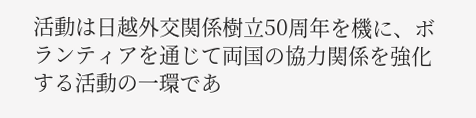活動は日越外交関係樹立50周年を機に、ボランティアを通じて両国の協力関係を強化する活動の一環であ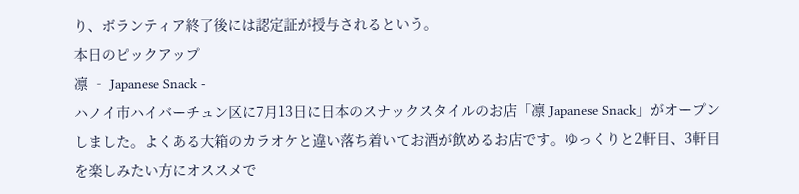り、ボランティア終了後には認定証が授与されるという。
本日のピックアップ
凛 ‐ Japanese Snack ‐
ハノイ市ハイバーチュン区に7月13日に日本のスナックスタイルのお店「凛 Japanese Snack」がオープンしました。よくある大箱のカラオケと違い落ち着いてお酒が飲めるお店です。ゆっくりと2軒目、3軒目を楽しみたい方にオススメで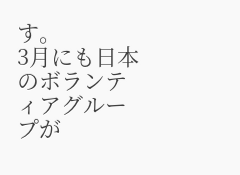す。
3月にも日本のボランティアグループが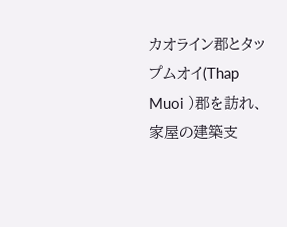カオライン郡とタップムオイ(Thap Muoi )郡を訪れ、家屋の建築支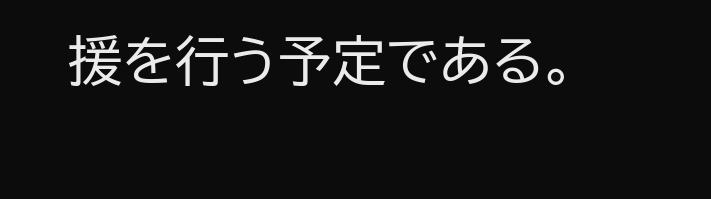援を行う予定である。